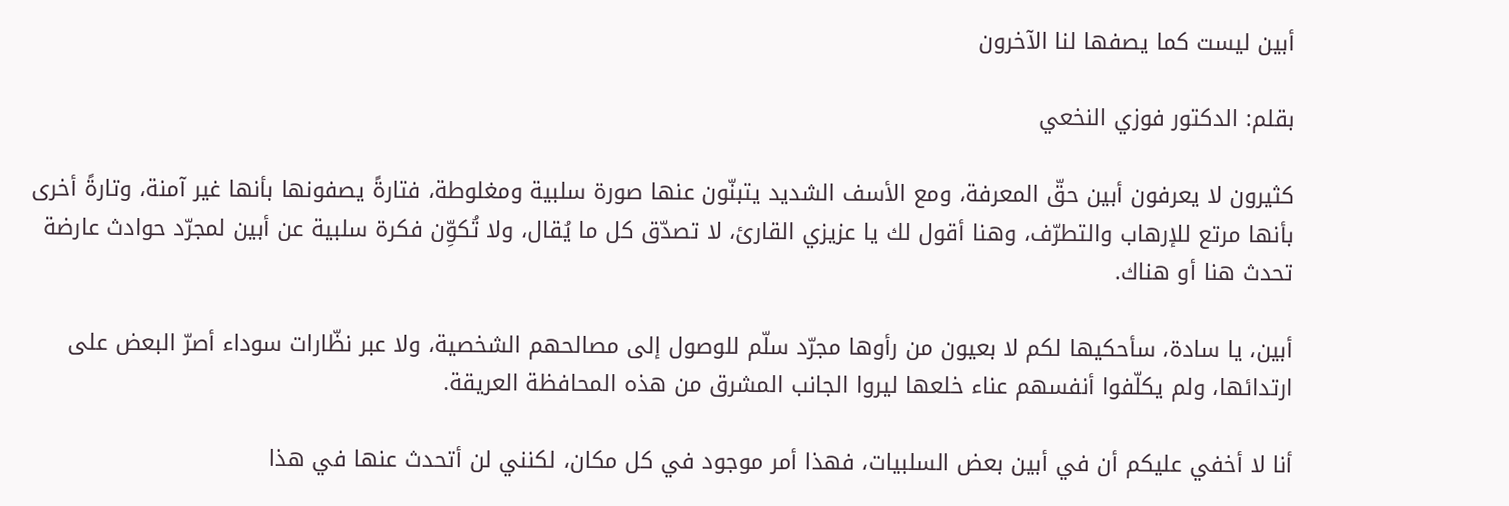أبين ليست كما يصفها لنا الآخرون

بقلم: الدكتور فوزي النخعي

كثيرون لا يعرفون أبين حقّ المعرفة، ومع الأسف الشديد يتبنّون عنها صورة سلبية ومغلوطة، فتارةً يصفونها بأنها غير آمنة، وتارةً أخرى بأنها مرتع للإرهاب والتطرّف، وهنا أقول لك يا عزيزي القارئ، لا تصدّق كل ما يُقال، ولا تُكوِّن فكرة سلبية عن أبين لمجرّد حوادث عارضة تحدث هنا أو هناك.

أبين، يا سادة، سأحكيها لكم لا بعيون من رأوها مجرّد سلّم للوصول إلى مصالحهم الشخصية، ولا عبر نظّارات سوداء أصرّ البعض على ارتدائها، ولم يكلّفوا أنفسهم عناء خلعها ليروا الجانب المشرق من هذه المحافظة العريقة.

أنا لا أخفي عليكم أن في أبين بعض السلبيات، فهذا أمر موجود في كل مكان، لكنني لن أتحدث عنها في هذا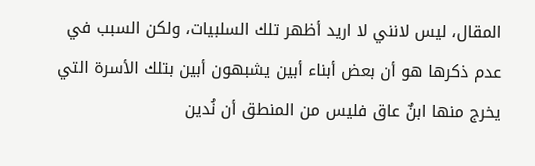المقال، ليس لانني لا اريد أظهر تلك السلبيات، ولكن السبب في عدم ذكرها هو أن بعض أبناء أبين يشبهون أبين بتلك الأسرة التي يخرج منها ابنٌ عاق فليس من المنطق أن نُدين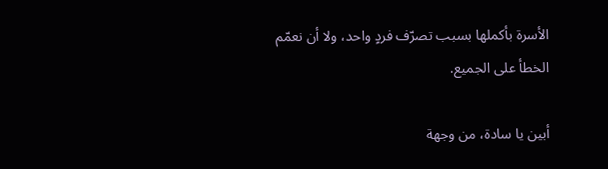الأسرة بأكملها بسبب تصرّف فردٍ واحد، ولا أن نعمّم الخطأ على الجميع.

أبين يا سادة، من وجهة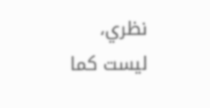نظري، ليست كما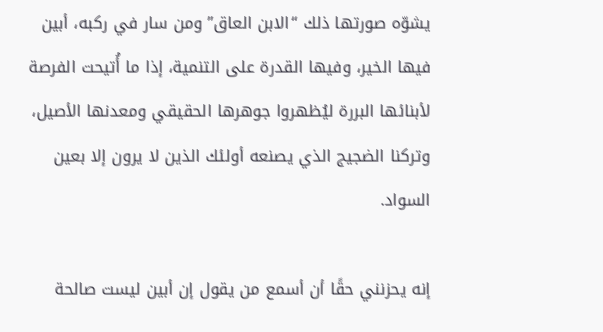يشوّه صورتها ذلك “الابن العاق” ومن سار في ركبه، أبين فيها الخير، وفيها القدرة على التنمية، إذا ما أُتيحت الفرصة لأبنائها البررة ليُظهروا جوهرها الحقيقي ومعدنها الأصيل، وتركنا الضجيج الذي يصنعه أولئك الذين لا يرون إلا بعين السواد.

إنه يحزنني حقًا أن أسمع من يقول إن أبين ليست صالحة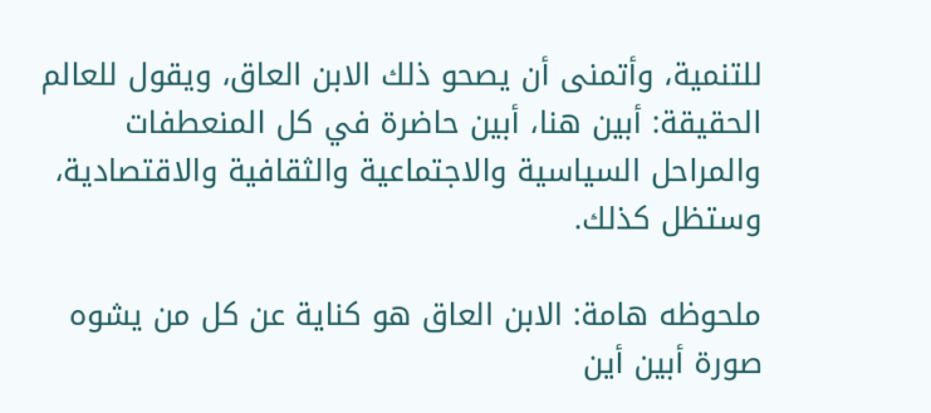للتنمية، وأتمنى أن يصحو ذلك الابن العاق، ويقول للعالم الحقيقة: أبين هنا، أبين حاضرة في كل المنعطفات والمراحل السياسية والاجتماعية والثقافية والاقتصادية، وستظل كذلك.

ملحوظه هامة: الابن العاق هو كناية عن كل من يشوه صورة أبين أين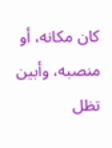كان مكانه، أو منصبه، وأبين تظل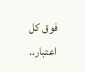فوق كل اعتبار..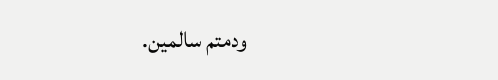ودمتم سالمين.